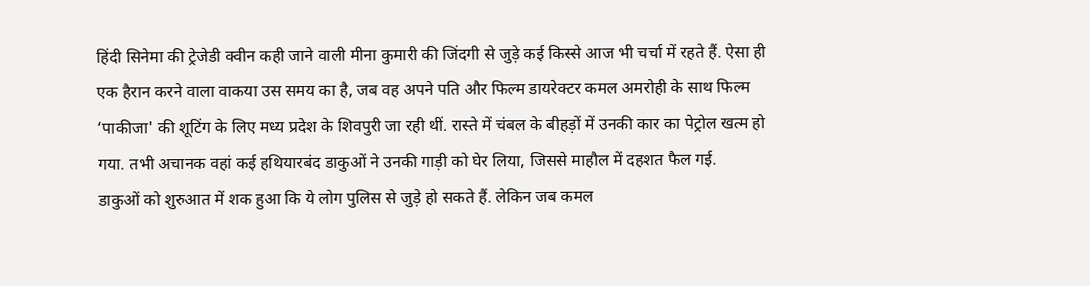हिंदी सिनेमा की ट्रेजेडी क्वीन कही जाने वाली मीना कुमारी की जिंदगी से जुड़े कई किस्से आज भी चर्चा में रहते हैं. ऐसा ही एक हैरान करने वाला वाकया उस समय का है, जब वह अपने पति और फिल्म डायरेक्टर कमल अमरोही के साथ फिल्म ‘पाकीजा' की शूटिंग के लिए मध्य प्रदेश के शिवपुरी जा रही थीं. रास्ते में चंबल के बीहड़ों में उनकी कार का पेट्रोल खत्म हो गया. तभी अचानक वहां कई हथियारबंद डाकुओं ने उनकी गाड़ी को घेर लिया, जिससे माहौल में दहशत फैल गई.
डाकुओं को शुरुआत में शक हुआ कि ये लोग पुलिस से जुड़े हो सकते हैं. लेकिन जब कमल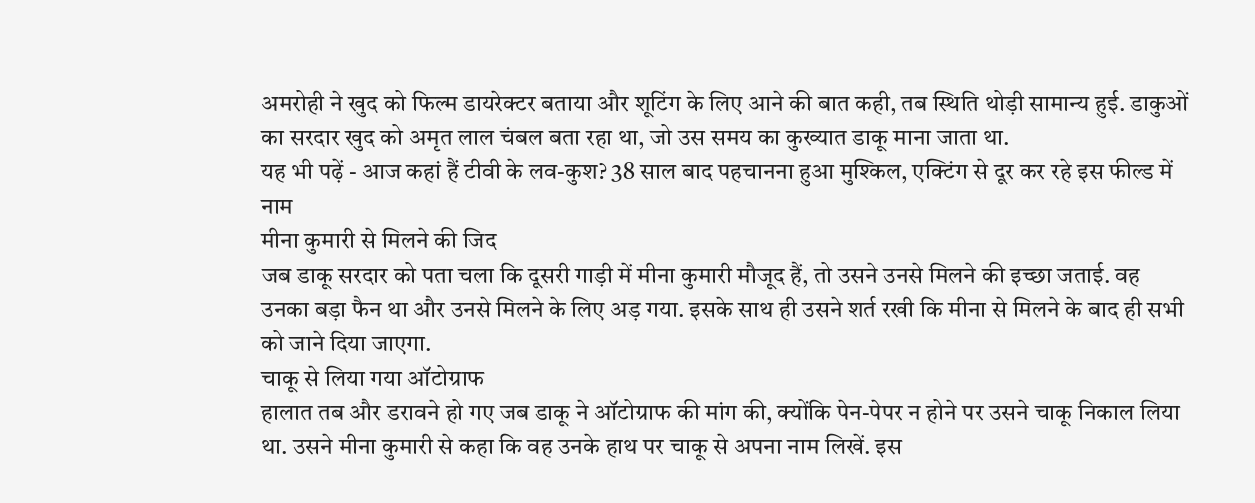अमरोही ने खुद को फिल्म डायरेक्टर बताया और शूटिंग के लिए आने की बात कही, तब स्थिति थोड़ी सामान्य हुई. डाकुओं का सरदार खुद को अमृत लाल चंबल बता रहा था, जो उस समय का कुख्यात डाकू माना जाता था.
यह भी पढ़ें - आज कहां हैं टीवी के लव-कुश? 38 साल बाद पहचानना हुआ मुश्किल, एक्टिंग से दूर कर रहे इस फील्ड में नाम
मीना कुमारी से मिलने की जिद
जब डाकू सरदार को पता चला कि दूसरी गाड़ी में मीना कुमारी मौजूद हैं, तो उसने उनसे मिलने की इच्छा जताई. वह उनका बड़ा फैन था और उनसे मिलने के लिए अड़ गया. इसके साथ ही उसने शर्त रखी कि मीना से मिलने के बाद ही सभी को जाने दिया जाएगा.
चाकू से लिया गया ऑटोग्राफ
हालात तब और डरावने हो गए जब डाकू ने ऑटोग्राफ की मांग की, क्योंकि पेन-पेपर न होने पर उसने चाकू निकाल लिया था. उसने मीना कुमारी से कहा कि वह उनके हाथ पर चाकू से अपना नाम लिखें. इस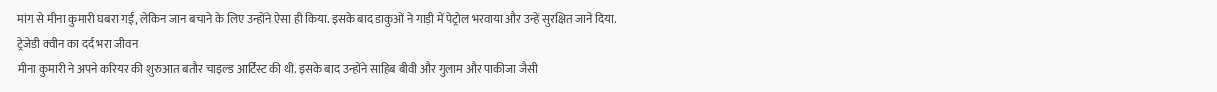मांग से मीना कुमारी घबरा गईं, लेकिन जान बचाने के लिए उन्होंने ऐसा ही किया. इसके बाद डाकुओं ने गाड़ी में पेट्रोल भरवाया और उन्हें सुरक्षित जाने दिया.
ट्रेजेडी क्वीन का दर्द भरा जीवन
मीना कुमारी ने अपने करियर की शुरुआत बतौर चाइल्ड आर्टिस्ट की थी. इसके बाद उन्होंने साहिब बीवी और गुलाम और पाकीजा जैसी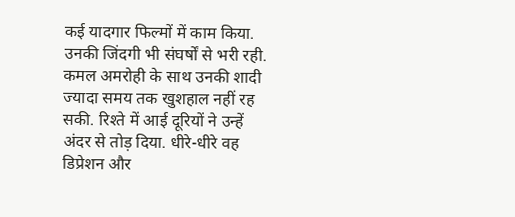कई यादगार फिल्मों में काम किया. उनकी जिंदगी भी संघर्षों से भरी रही. कमल अमरोही के साथ उनकी शादी ज्यादा समय तक खुशहाल नहीं रह सकी. रिश्ते में आई दूरियों ने उन्हें अंदर से तोड़ दिया. धीरे-धीरे वह डिप्रेशन और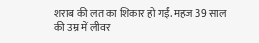शराब की लत का शिकार हो गईं. महज 39 साल की उम्र में लीवर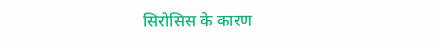सिरोसिस के कारण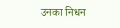उनका निधन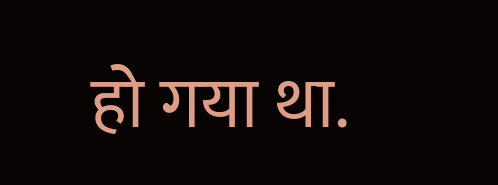हो गया था.